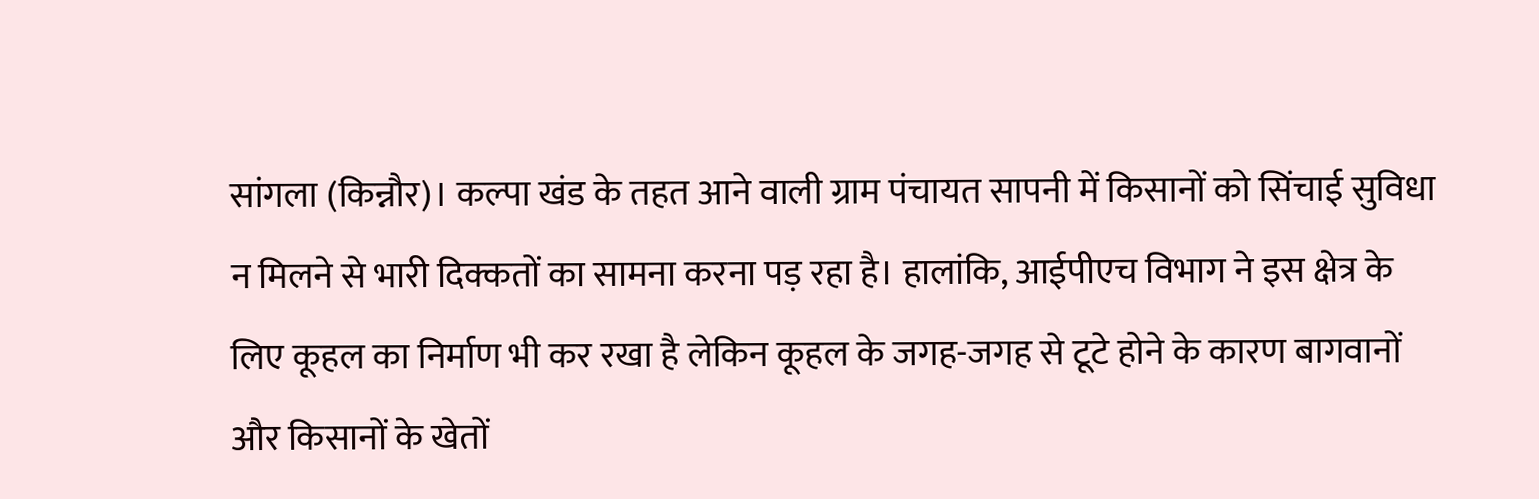सांगला (किन्नौर)। कल्पा खंड के तहत आने वाली ग्राम पंचायत सापनी में किसानों को सिंचाई सुविधा न मिलने से भारी दिक्कतों का सामना करना पड़ रहा है। हालांकि, आईपीएच विभाग ने इस क्षेत्र के लिए कूहल का निर्माण भी कर रखा है लेकिन कूहल के जगह-जगह से टूटे होने के कारण बागवानों और किसानों के खेतों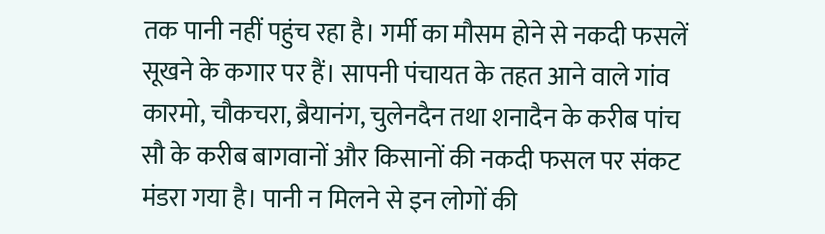तक पानी नहीं पहुंच रहा है। गर्मी का मौसम होने से नकदी फसलें सूखने के कगार पर हैं। सापनी पंचायत के तहत आने वाले गांव कारमो, चौकचरा, ब्रैयानंग, चुलेनदैन तथा शनादैन के करीब पांच सौ के करीब बागवानों और किसानों की नकदी फसल पर संकट मंडरा गया है। पानी न मिलने से इन लोगों की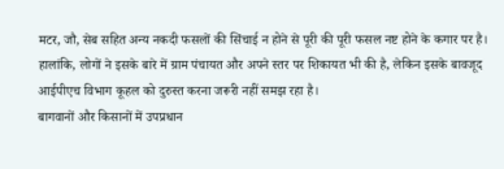मटर, जौ, सेब सहित अन्य नकदी फसलों की सिंचाई न होने से पूरी की पूरी फसल नष्ट होने के कगार पर है। हालांकि, लोगों ने इसके बारे में ग्राम पंचायत और अपने स्तर पर शिकायत भी की है, लेकिन इसके बावजूद आईपीएच विभाग कूहल को दुरुस्त करना जरूरी नहीं समझ रहा है।
बागवानों और किसानों में उपप्रधान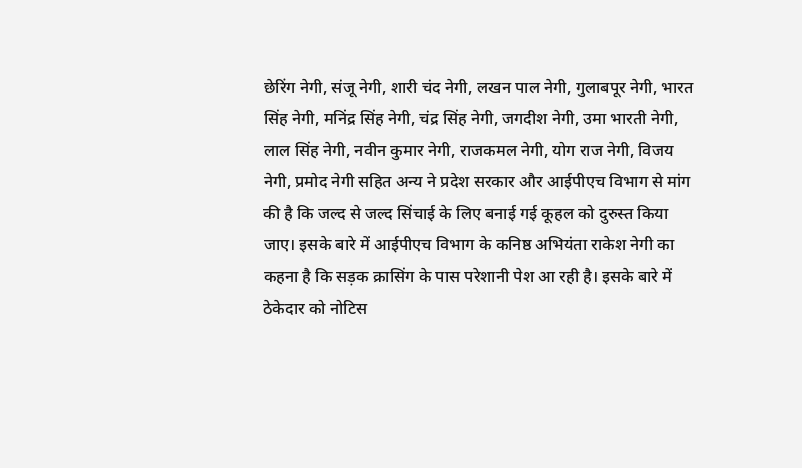छेरिंग नेगी, संजू नेगी, शारी चंद नेगी, लखन पाल नेगी, गुलाबपूर नेगी, भारत सिंह नेगी, मनिंद्र सिंह नेगी, चंद्र सिंह नेगी, जगदीश नेगी, उमा भारती नेगी, लाल सिंह नेगी, नवीन कुमार नेगी, राजकमल नेगी, योग राज नेगी, विजय नेगी, प्रमोद नेगी सहित अन्य ने प्रदेश सरकार और आईपीएच विभाग से मांग की है कि जल्द से जल्द सिंचाई के लिए बनाई गई कूहल को दुरुस्त किया जाए। इसके बारे में आईपीएच विभाग के कनिष्ठ अभियंता राकेश नेगी का कहना है कि सड़क क्रासिंग के पास परेशानी पेश आ रही है। इसके बारे में ठेकेदार को नोटिस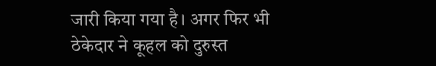जारी किया गया है। अगर फिर भी ठेकेदार ने कूहल को दुरुस्त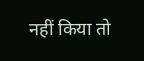नहीं किया तो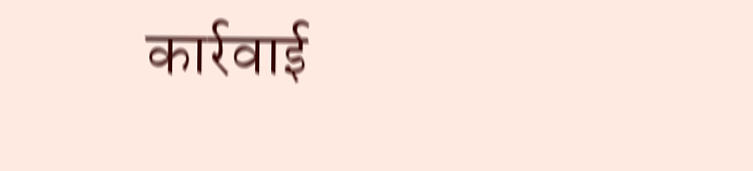कार्रवाई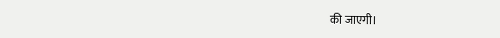की जाएगी।